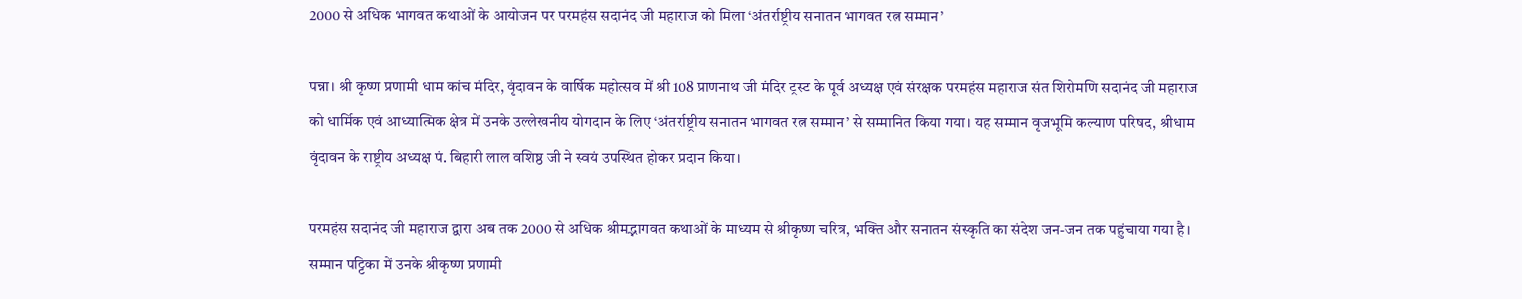2000 से अधिक भागवत कथाओं के आयोजन पर परमहंस सदानंद जी महाराज को मिला ‘अंतर्राष्ट्रीय सनातन भागवत रत्न सम्मान’

पन्ना। श्री कृष्ण प्रणामी धाम कांच मंदिर, वृंदावन के वार्षिक महोत्सव में श्री 108 प्राणनाथ जी मंदिर ट्रस्ट के पूर्व अध्यक्ष एवं संरक्षक परमहंस महाराज संत शिरोमणि सदानंद जी महाराज को धार्मिक एवं आध्यात्मिक क्षेत्र में उनके उल्लेखनीय योगदान के लिए ‘अंतर्राष्ट्रीय सनातन भागवत रत्न सम्मान’ से सम्मानित किया गया। यह सम्मान वृजभूमि कल्याण परिषद, श्रीधाम वृंदावन के राष्ट्रीय अध्यक्ष पं. बिहारी लाल वशिष्ठ जी ने स्वयं उपस्थित होकर प्रदान किया।

परमहंस सदानंद जी महाराज द्वारा अब तक 2000 से अधिक श्रीमद्भागवत कथाओं के माध्यम से श्रीकृष्ण चरित्र, भक्ति और सनातन संस्कृति का संदेश जन-जन तक पहुंचाया गया है। सम्मान पट्टिका में उनके श्रीकृष्ण प्रणामी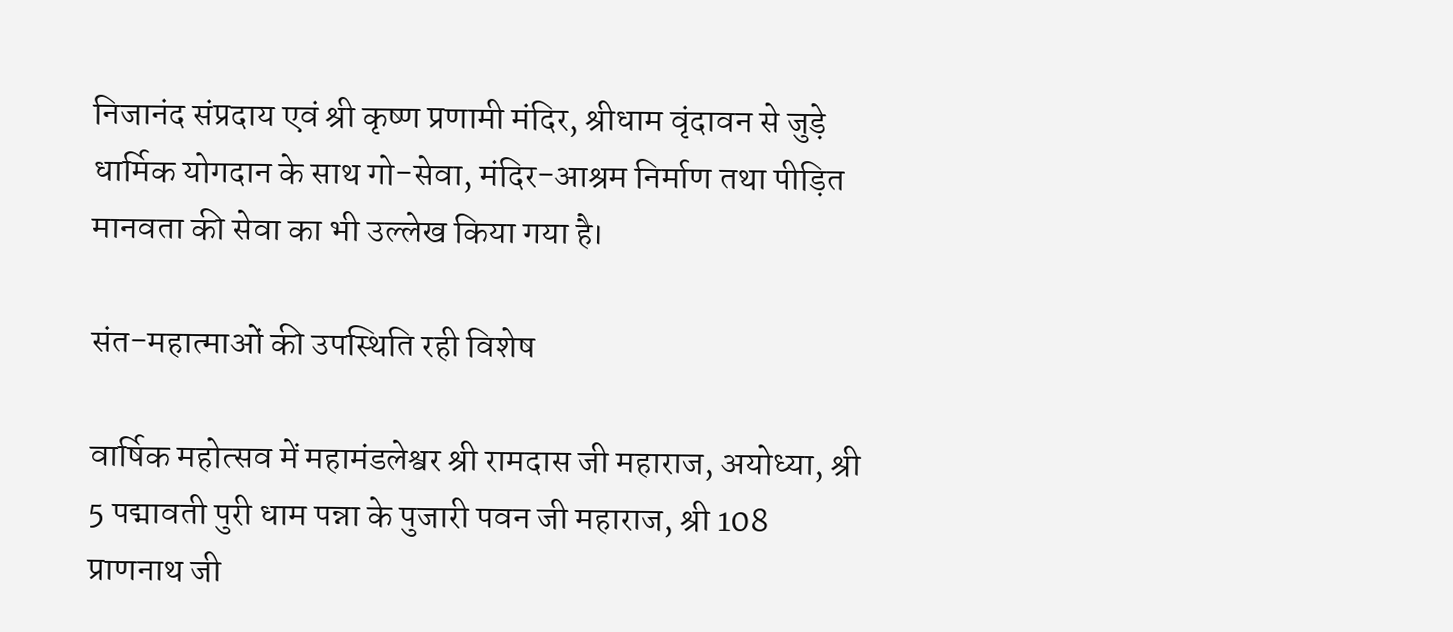निजानंद संप्रदाय एवं श्री कृष्ण प्रणामी मंदिर, श्रीधाम वृंदावन से जुड़े धार्मिक योगदान के साथ गो-सेवा, मंदिर-आश्रम निर्माण तथा पीड़ित मानवता की सेवा का भी उल्लेख किया गया है।

संत-महात्माओं की उपस्थिति रही विशेष

वार्षिक महोत्सव में महामंडलेश्वर श्री रामदास जी महाराज, अयोध्या, श्री 5 पद्मावती पुरी धाम पन्ना के पुजारी पवन जी महाराज, श्री 108 प्राणनाथ जी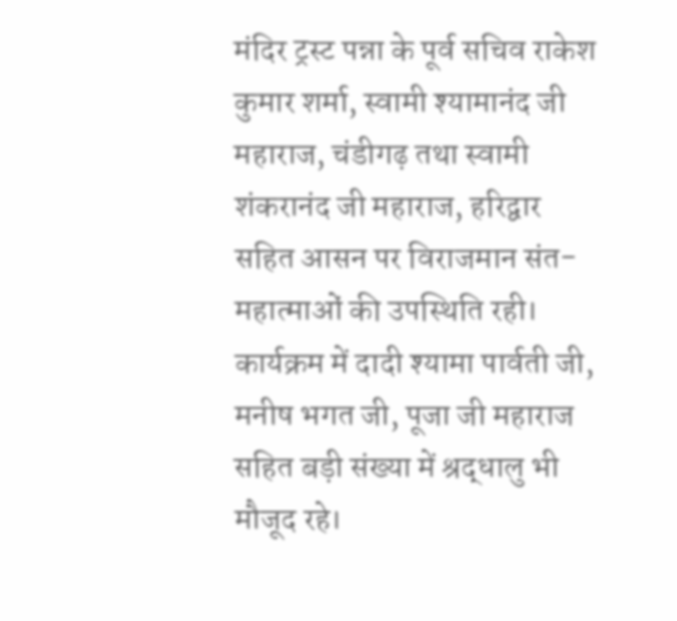मंदिर ट्रस्ट पन्ना के पूर्व सचिव राकेश कुमार शर्मा, स्वामी श्यामानंद जी महाराज, चंडीगढ़ तथा स्वामी शंकरानंद जी महाराज, हरिद्वार सहित आसन पर विराजमान संत-महात्माओं की उपस्थिति रही। कार्यक्रम में दादी श्यामा पार्वती जी, मनीष भगत जी, पूजा जी महाराज सहित बड़ी संख्या में श्रद्धालु भी मौजूद रहे।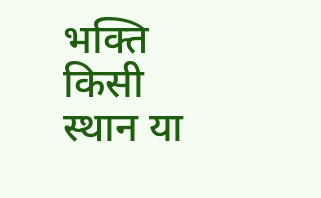भक्ति किसी स्थान या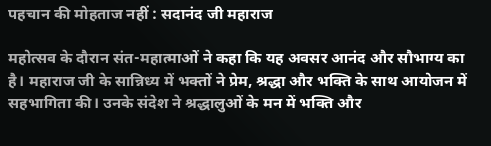पहचान की मोहताज नहीं : सदानंद जी महाराज

महोत्सव के दौरान संत-महात्माओं ने कहा कि यह अवसर आनंद और सौभाग्य का है। महाराज जी के सान्निध्य में भक्तों ने प्रेम, श्रद्धा और भक्ति के साथ आयोजन में सहभागिता की। उनके संदेश ने श्रद्धालुओं के मन में भक्ति और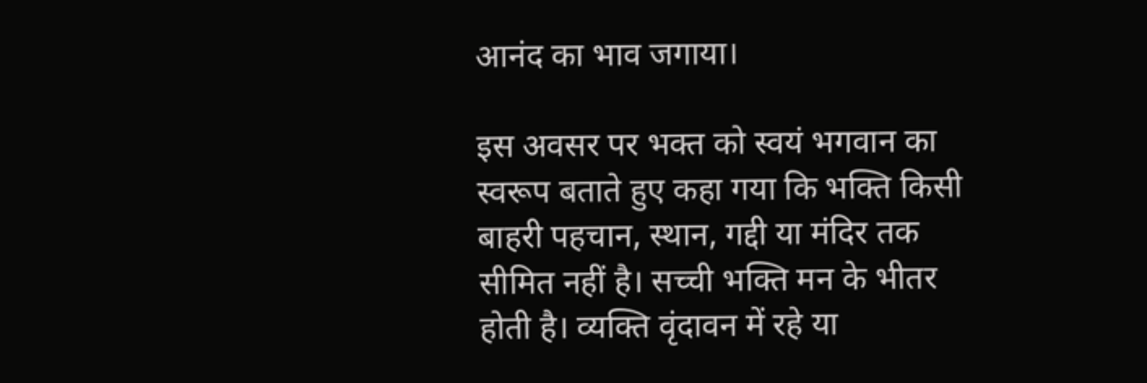आनंद का भाव जगाया।

इस अवसर पर भक्त को स्वयं भगवान का स्वरूप बताते हुए कहा गया कि भक्ति किसी बाहरी पहचान, स्थान, गद्दी या मंदिर तक सीमित नहीं है। सच्ची भक्ति मन के भीतर होती है। व्यक्ति वृंदावन में रहे या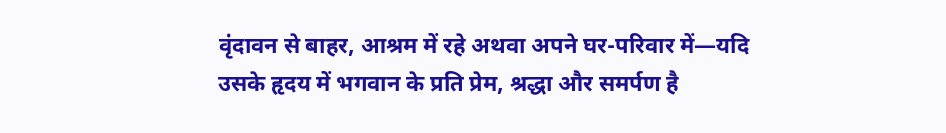वृंदावन से बाहर, आश्रम में रहे अथवा अपने घर-परिवार में—यदि उसके हृदय में भगवान के प्रति प्रेम, श्रद्धा और समर्पण है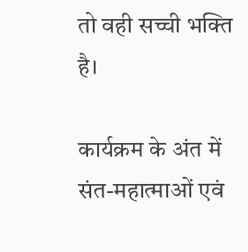तो वही सच्ची भक्ति है।

कार्यक्रम के अंत में संत-महात्माओं एवं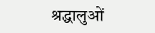श्रद्धालुओं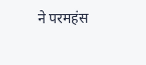ने परमहंस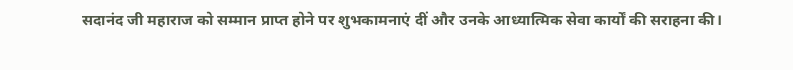सदानंद जी महाराज को सम्मान प्राप्त होने पर शुभकामनाएं दीं और उनके आध्यात्मिक सेवा कार्यों की सराहना की।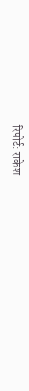रिपोर्ट: राकेश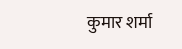कुमार शर्मा